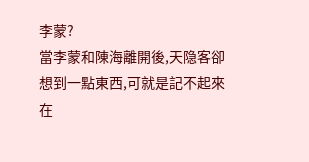李蒙?
當李蒙和陳海離開後,天隐客卻想到一點東西,可就是記不起來在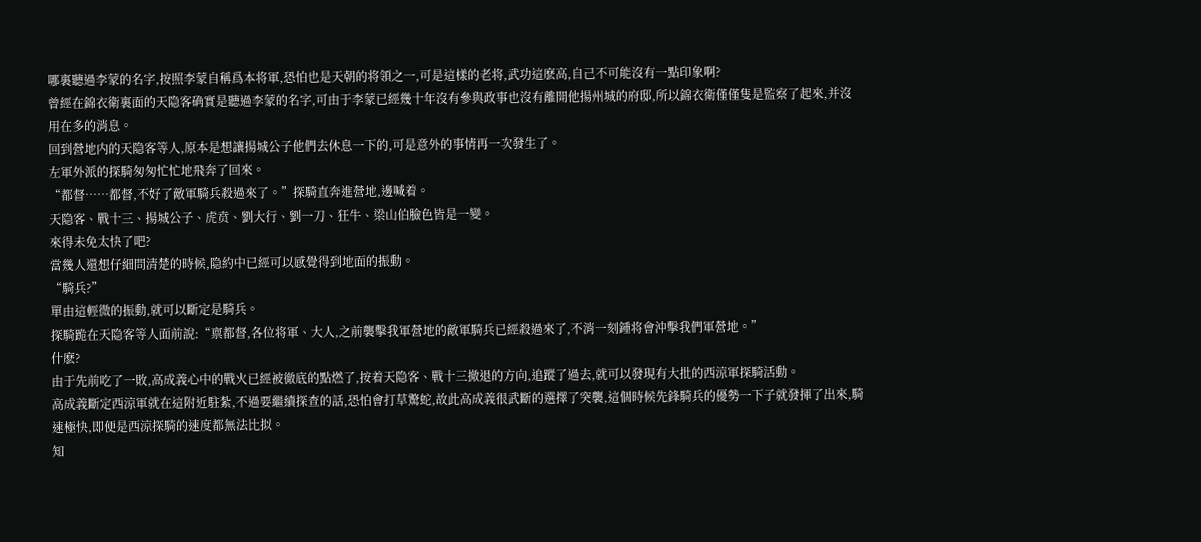哪裏聽過李蒙的名字,按照李蒙自稱爲本将軍,恐怕也是天朝的将領之一,可是這樣的老将,武功這麽高,自己不可能沒有一點印象啊?
曾經在錦衣衛裏面的天隐客确實是聽過李蒙的名字,可由于李蒙已經幾十年沒有參與政事也沒有離開他揚州城的府邸,所以錦衣衛僅僅隻是監察了起來,并沒用在多的消息。
回到營地内的天隐客等人,原本是想讓揚城公子他們去休息一下的,可是意外的事情再一次發生了。
左軍外派的探騎匆匆忙忙地飛奔了回來。
“都督……都督,不好了敵軍騎兵殺過來了。”探騎直奔進營地,邊喊着。
天隐客、戰十三、揚城公子、虎贲、劉大行、劉一刀、狂牛、梁山伯臉色皆是一變。
來得未免太快了吧?
當幾人還想仔細問清楚的時候,隐約中已經可以感覺得到地面的振動。
“騎兵?”
單由這輕微的振動,就可以斷定是騎兵。
探騎跪在天隐客等人面前說:“禀都督,各位将軍、大人,之前襲擊我軍營地的敵軍騎兵已經殺過來了,不消一刻鍾将會沖擊我們軍營地。”
什麽?
由于先前吃了一敗,高成義心中的戰火已經被徹底的點燃了,按着天隐客、戰十三撤退的方向,追蹤了過去,就可以發現有大批的西涼軍探騎活動。
高成義斷定西涼軍就在這附近駐紮,不過要繼續探查的話,恐怕會打草驚蛇,故此高成義很武斷的選擇了突襲,這個時候先鋒騎兵的優勢一下子就發揮了出來,騎速極快,即便是西涼探騎的速度都無法比拟。
知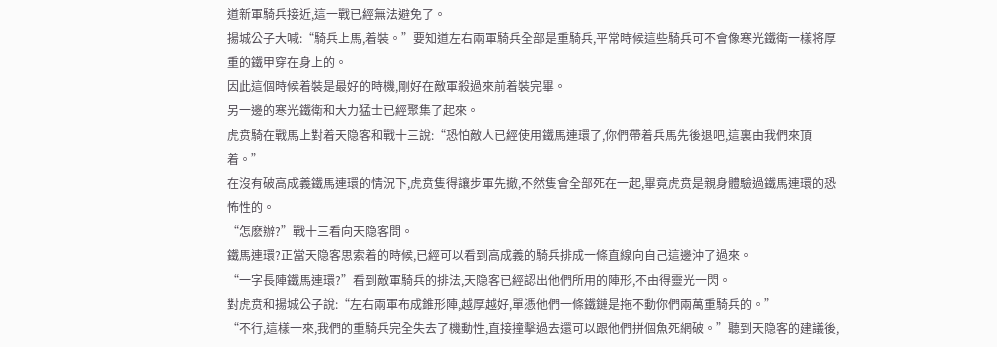道新軍騎兵接近,這一戰已經無法避免了。
揚城公子大喊:“騎兵上馬,着裝。”要知道左右兩軍騎兵全部是重騎兵,平常時候這些騎兵可不會像寒光鐵衛一樣将厚重的鐵甲穿在身上的。
因此這個時候着裝是最好的時機,剛好在敵軍殺過來前着裝完畢。
另一邊的寒光鐵衛和大力猛士已經聚集了起來。
虎贲騎在戰馬上對着天隐客和戰十三說:“恐怕敵人已經使用鐵馬連環了,你們帶着兵馬先後退吧,這裏由我們來頂着。”
在沒有破高成義鐵馬連環的情況下,虎贲隻得讓步軍先撤,不然隻會全部死在一起,畢竟虎贲是親身體驗過鐵馬連環的恐怖性的。
“怎麽辦?”戰十三看向天隐客問。
鐵馬連環?正當天隐客思索着的時候,已經可以看到高成義的騎兵排成一條直線向自己這邊沖了過來。
“一字長陣鐵馬連環?”看到敵軍騎兵的排法,天隐客已經認出他們所用的陣形,不由得靈光一閃。
對虎贲和揚城公子說:“左右兩軍布成錐形陣,越厚越好,單憑他們一條鐵鏈是拖不動你們兩萬重騎兵的。”
“不行,這樣一來,我們的重騎兵完全失去了機動性,直接撞擊過去還可以跟他們拼個魚死網破。”聽到天隐客的建議後,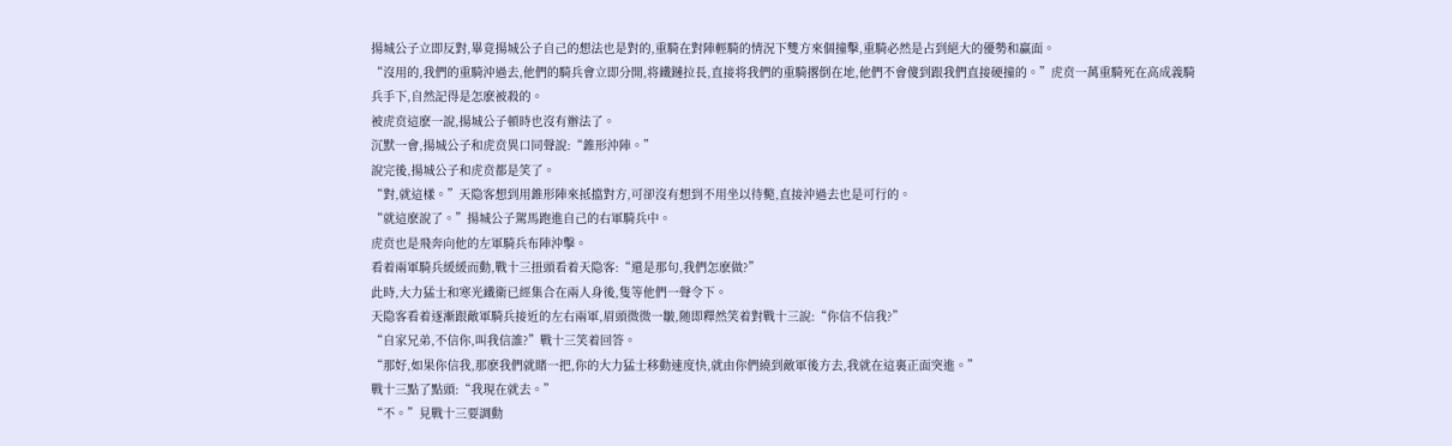揚城公子立即反對,畢竟揚城公子自己的想法也是對的,重騎在對陣輕騎的情況下雙方來個撞擊,重騎必然是占到絕大的優勢和赢面。
“沒用的,我們的重騎沖過去,他們的騎兵會立即分開,将鐵鏈拉長,直接将我們的重騎撂倒在地,他們不會傻到跟我們直接硬撞的。”虎贲一萬重騎死在高成義騎兵手下,自然記得是怎麽被殺的。
被虎贲這麽一說,揚城公子頓時也沒有辦法了。
沉默一會,揚城公子和虎贲異口同聲說:“錐形沖陣。”
說完後,揚城公子和虎贲都是笑了。
“對,就這樣。”天隐客想到用錐形陣來抵擋對方,可卻沒有想到不用坐以待斃,直接沖過去也是可行的。
“就這麽說了。”揚城公子駕馬跑進自己的右軍騎兵中。
虎贲也是飛奔向他的左軍騎兵布陣沖擊。
看着兩軍騎兵緩緩而動,戰十三扭頭看着天隐客:“還是那句,我們怎麽做?”
此時,大力猛士和寒光鐵衛已經集合在兩人身後,隻等他們一聲令下。
天隐客看着逐漸跟敵軍騎兵接近的左右兩軍,眉頭微微一皺,随即釋然笑着對戰十三說:“你信不信我?”
“自家兄弟,不信你,叫我信誰?”戰十三笑着回答。
“那好,如果你信我,那麽我們就賭一把,你的大力猛士移動速度快,就由你們繞到敵軍後方去,我就在這裏正面突進。”
戰十三點了點頭:“我現在就去。”
“不。”見戰十三要調動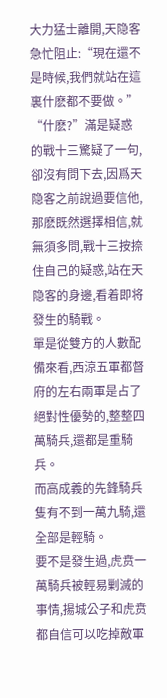大力猛士離開,天隐客急忙阻止:“現在還不是時候,我們就站在這裏什麽都不要做。”
“什麽?”滿是疑惑的戰十三驚疑了一句,卻沒有問下去,因爲天隐客之前說過要信他,那麽既然選擇相信,就無須多問,戰十三按捺住自己的疑惑,站在天隐客的身邊,看着即将發生的騎戰。
單是從雙方的人數配備來看,西涼五軍都督府的左右兩軍是占了絕對性優勢的,整整四萬騎兵,還都是重騎兵。
而高成義的先鋒騎兵隻有不到一萬九騎,還全部是輕騎。
要不是發生過,虎贲一萬騎兵被輕易剿滅的事情,揚城公子和虎贲都自信可以吃掉敵軍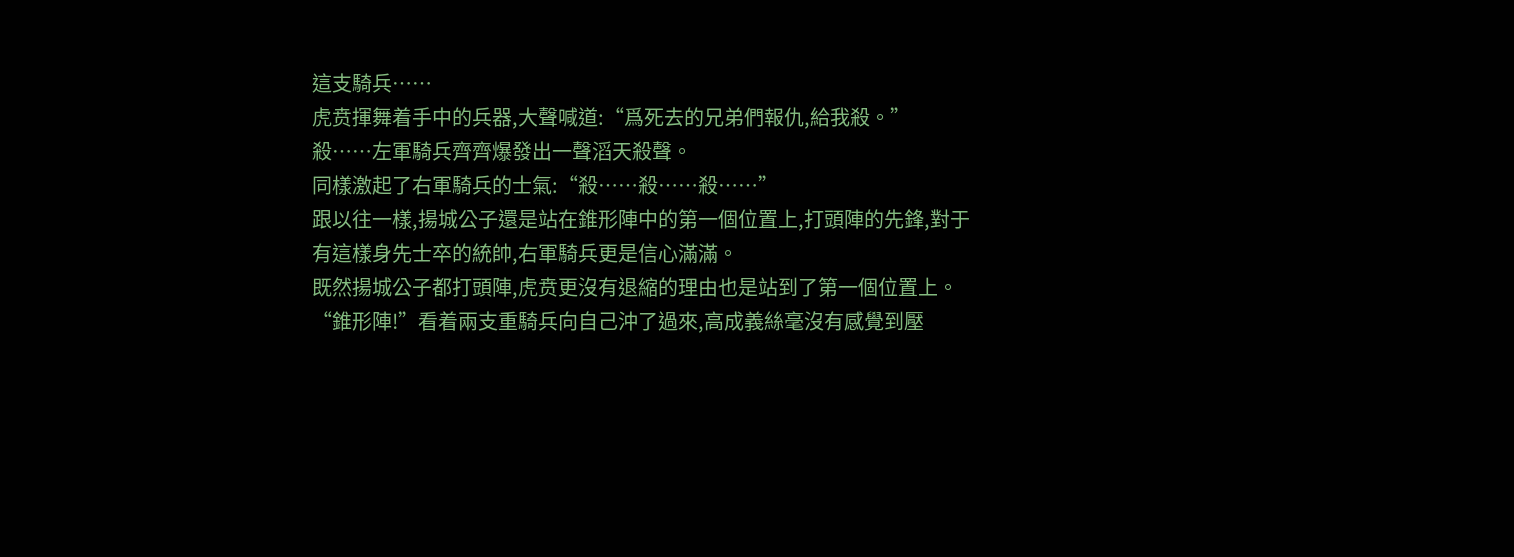這支騎兵……
虎贲揮舞着手中的兵器,大聲喊道:“爲死去的兄弟們報仇,給我殺。”
殺……左軍騎兵齊齊爆發出一聲滔天殺聲。
同樣激起了右軍騎兵的士氣:“殺……殺……殺……”
跟以往一樣,揚城公子還是站在錐形陣中的第一個位置上,打頭陣的先鋒,對于有這樣身先士卒的統帥,右軍騎兵更是信心滿滿。
既然揚城公子都打頭陣,虎贲更沒有退縮的理由也是站到了第一個位置上。
“錐形陣!”看着兩支重騎兵向自己沖了過來,高成義絲毫沒有感覺到壓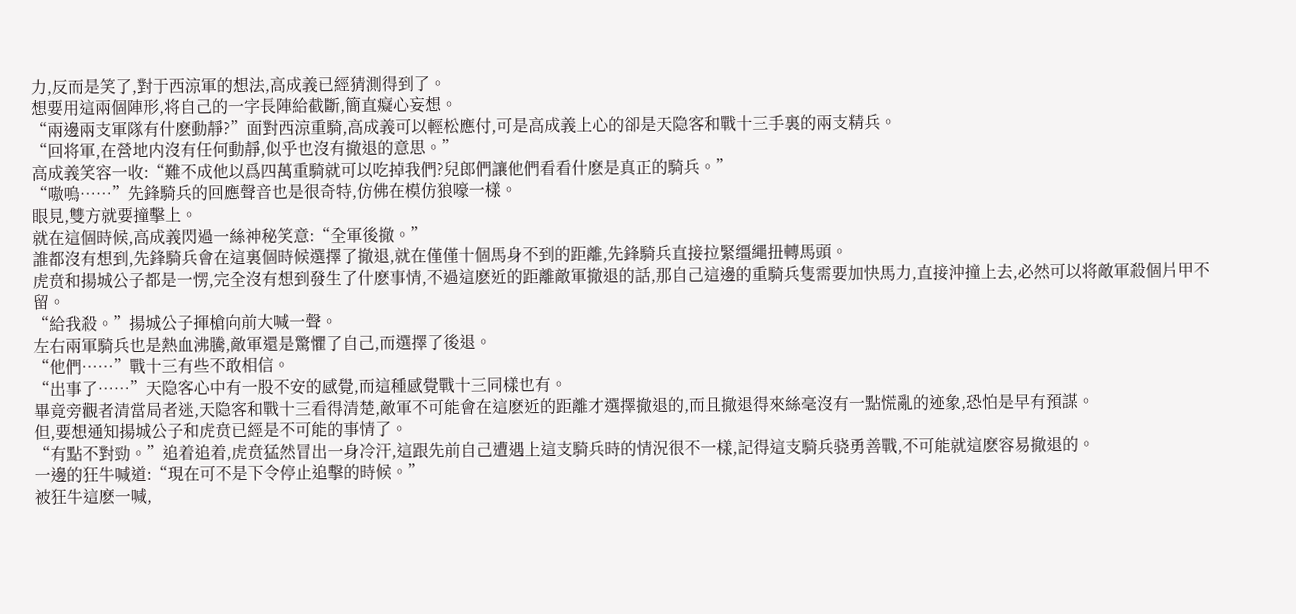力,反而是笑了,對于西涼軍的想法,高成義已經猜測得到了。
想要用這兩個陣形,将自己的一字長陣給截斷,簡直癡心妄想。
“兩邊兩支軍隊有什麽動靜?”面對西涼重騎,高成義可以輕松應付,可是高成義上心的卻是天隐客和戰十三手裏的兩支精兵。
“回将軍,在營地内沒有任何動靜,似乎也沒有撤退的意思。”
高成義笑容一收:“難不成他以爲四萬重騎就可以吃掉我們?兒郎們讓他們看看什麽是真正的騎兵。”
“嗷嗚……”先鋒騎兵的回應聲音也是很奇特,仿佛在模仿狼嚎一樣。
眼見,雙方就要撞擊上。
就在這個時候,高成義閃過一絲神秘笑意:“全軍後撤。”
誰都沒有想到,先鋒騎兵會在這裏個時候選擇了撤退,就在僅僅十個馬身不到的距離,先鋒騎兵直接拉緊缰繩扭轉馬頭。
虎贲和揚城公子都是一愣,完全沒有想到發生了什麽事情,不過這麽近的距離敵軍撤退的話,那自己這邊的重騎兵隻需要加快馬力,直接沖撞上去,必然可以将敵軍殺個片甲不留。
“給我殺。”揚城公子揮槍向前大喊一聲。
左右兩軍騎兵也是熱血沸騰,敵軍還是驚懼了自己,而選擇了後退。
“他們……”戰十三有些不敢相信。
“出事了……”天隐客心中有一股不安的感覺,而這種感覺戰十三同樣也有。
畢竟旁觀者清當局者迷,天隐客和戰十三看得清楚,敵軍不可能會在這麽近的距離才選擇撤退的,而且撤退得來絲毫沒有一點慌亂的迹象,恐怕是早有預謀。
但,要想通知揚城公子和虎贲已經是不可能的事情了。
“有點不對勁。”追着追着,虎贲猛然冒出一身冷汗,這跟先前自己遭遇上這支騎兵時的情況很不一樣,記得這支騎兵骁勇善戰,不可能就這麽容易撤退的。
一邊的狂牛喊道:“現在可不是下令停止追擊的時候。”
被狂牛這麽一喊,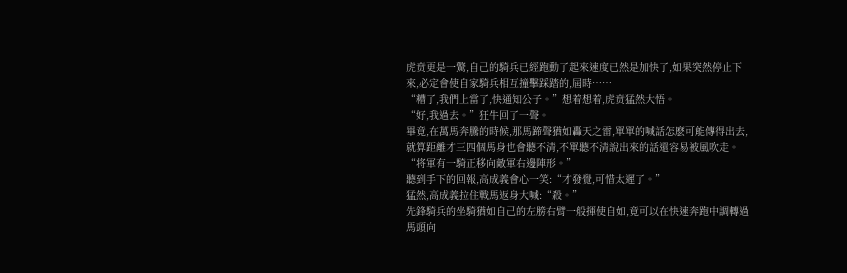虎贲更是一驚,自己的騎兵已經跑動了起來速度已然是加快了,如果突然停止下來,必定會使自家騎兵相互撞擊踩踏的,屆時……
“糟了,我們上當了,快通知公子。”想着想着,虎贲猛然大悟。
“好,我過去。”狂牛回了一聲。
畢竟,在萬馬奔騰的時候,那馬蹄聲猶如轟天之雷,單單的喊話怎麽可能傳得出去,就算距離才三四個馬身也會聽不清,不單聽不清說出來的話還容易被風吹走。
“将軍有一騎正移向敵軍右邊陣形。”
聽到手下的回報,高成義會心一笑:“才發覺,可惜太遲了。”
猛然,高成義拉住戰馬返身大喊:“殺。”
先鋒騎兵的坐騎猶如自己的左膀右臂一般揮使自如,竟可以在快速奔跑中調轉過馬頭向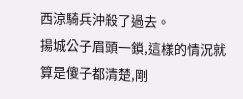西涼騎兵沖殺了過去。
揚城公子眉頭一鎖,這樣的情況就算是傻子都清楚,剛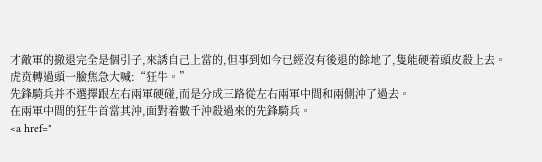才敵軍的撤退完全是個引子,來誘自己上當的,但事到如今已經沒有後退的餘地了,隻能硬着頭皮殺上去。
虎贲轉過頭一臉焦急大喊:“狂牛。”
先鋒騎兵并不選擇跟左右兩軍硬碰,而是分成三路從左右兩軍中間和兩側沖了過去。
在兩軍中間的狂牛首當其沖,面對着數千沖殺過來的先鋒騎兵。
<a href="